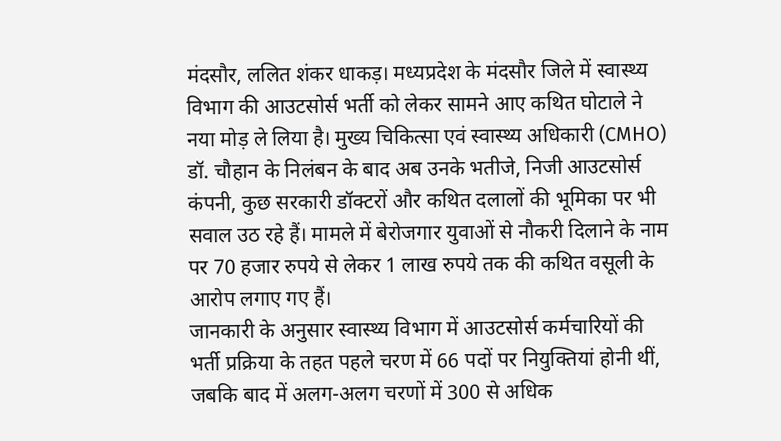मंदसौर, ललित शंकर धाकड़। मध्यप्रदेश के मंदसौर जिले में स्वास्थ्य विभाग की आउटसोर्स भर्ती को लेकर सामने आए कथित घोटाले ने नया मोड़ ले लिया है। मुख्य चिकित्सा एवं स्वास्थ्य अधिकारी (CMHO) डॉ. चौहान के निलंबन के बाद अब उनके भतीजे, निजी आउटसोर्स कंपनी, कुछ सरकारी डॉक्टरों और कथित दलालों की भूमिका पर भी सवाल उठ रहे हैं। मामले में बेरोजगार युवाओं से नौकरी दिलाने के नाम पर 70 हजार रुपये से लेकर 1 लाख रुपये तक की कथित वसूली के आरोप लगाए गए हैं।
जानकारी के अनुसार स्वास्थ्य विभाग में आउटसोर्स कर्मचारियों की भर्ती प्रक्रिया के तहत पहले चरण में 66 पदों पर नियुक्तियां होनी थीं, जबकि बाद में अलग-अलग चरणों में 300 से अधिक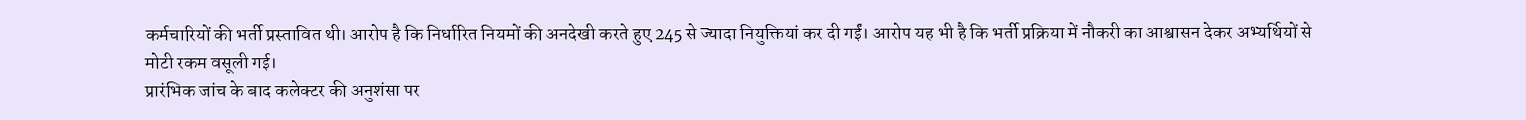कर्मचारियों की भर्ती प्रस्तावित थी। आरोप है कि निर्धारित नियमों की अनदेखी करते हुए 245 से ज्यादा नियुक्तियां कर दी गईं। आरोप यह भी है कि भर्ती प्रक्रिया में नौकरी का आश्वासन देकर अभ्यर्थियों से मोटी रकम वसूली गई।
प्रारंभिक जांच के बाद कलेक्टर की अनुशंसा पर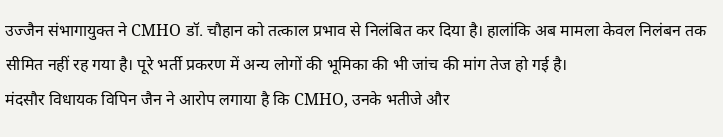उज्जैन संभागायुक्त ने CMHO डॉ. चौहान को तत्काल प्रभाव से निलंबित कर दिया है। हालांकि अब मामला केवल निलंबन तक सीमित नहीं रह गया है। पूरे भर्ती प्रकरण में अन्य लोगों की भूमिका की भी जांच की मांग तेज हो गई है।
मंदसौर विधायक विपिन जैन ने आरोप लगाया है कि CMHO, उनके भतीजे और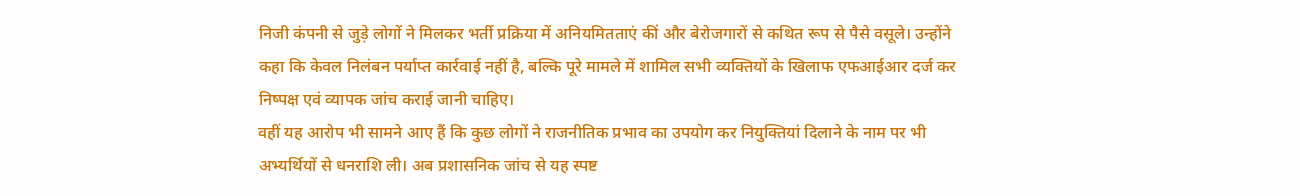निजी कंपनी से जुड़े लोगों ने मिलकर भर्ती प्रक्रिया में अनियमितताएं कीं और बेरोजगारों से कथित रूप से पैसे वसूले। उन्होंने कहा कि केवल निलंबन पर्याप्त कार्रवाई नहीं है, बल्कि पूरे मामले में शामिल सभी व्यक्तियों के खिलाफ एफआईआर दर्ज कर निष्पक्ष एवं व्यापक जांच कराई जानी चाहिए।
वहीं यह आरोप भी सामने आए हैं कि कुछ लोगों ने राजनीतिक प्रभाव का उपयोग कर नियुक्तियां दिलाने के नाम पर भी अभ्यर्थियों से धनराशि ली। अब प्रशासनिक जांच से यह स्पष्ट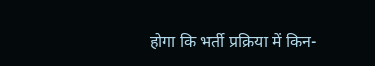होगा कि भर्ती प्रक्रिया में किन-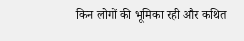किन लोगों की भूमिका रही और कथित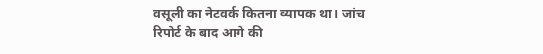वसूली का नेटवर्क कितना व्यापक था। जांच रिपोर्ट के बाद आगे की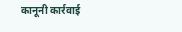कानूनी कार्रवाई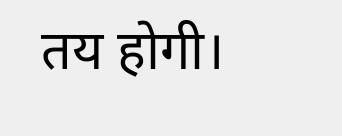तय होगी।